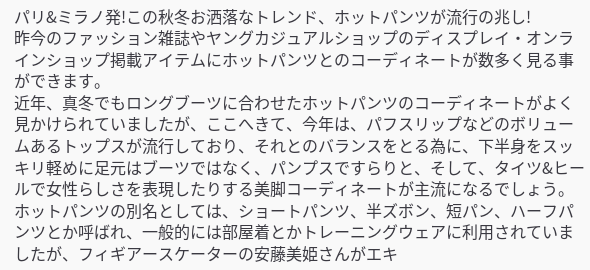パリ&ミラノ発!この秋冬お洒落なトレンド、ホットパンツが流行の兆し!
昨今のファッション雑誌やヤングカジュアルショップのディスプレイ・オンラインショップ掲載アイテムにホットパンツとのコーディネートが数多く見る事ができます。
近年、真冬でもロングブーツに合わせたホットパンツのコーディネートがよく見かけられていましたが、ここへきて、今年は、パフスリップなどのボリュームあるトップスが流行しており、それとのバランスをとる為に、下半身をスッキリ軽めに足元はブーツではなく、パンプスですらりと、そして、タイツ&ヒールで女性らしさを表現したりする美脚コーディネートが主流になるでしょう。
ホットパンツの別名としては、ショートパンツ、半ズボン、短パン、ハーフパンツとか呼ばれ、一般的には部屋着とかトレーニングウェアに利用されていましたが、フィギアースケーターの安藤美姫さんがエキ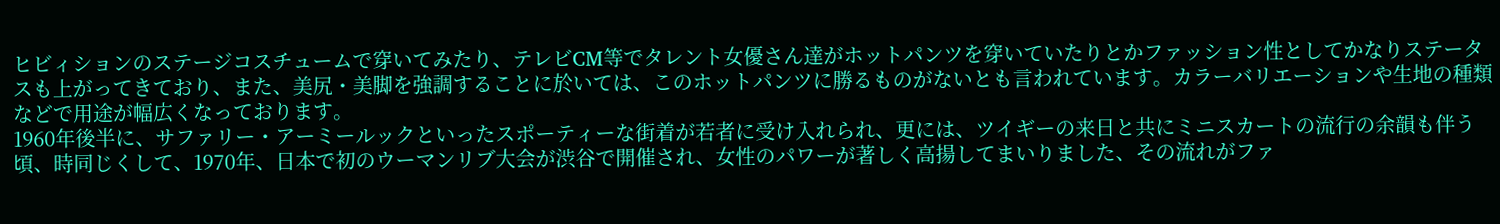ヒビィションのステージコスチュームで穿いてみたり、テレビCM等でタレント女優さん達がホットパンツを穿いていたりとかファッション性としてかなりステータスも上がってきており、また、美尻・美脚を強調することに於いては、このホットパンツに勝るものがないとも言われています。カラーバリエーションや生地の種類などで用途が幅広くなっております。
1960年後半に、サファリー・アーミールックといったスポーティーな街着が若者に受け入れられ、更には、ツイギーの来日と共にミニスカートの流行の余韻も伴う頃、時同じくして、1970年、日本で初のウーマンリブ大会が渋谷で開催され、女性のパワーが著しく高揚してまいりました、その流れがファ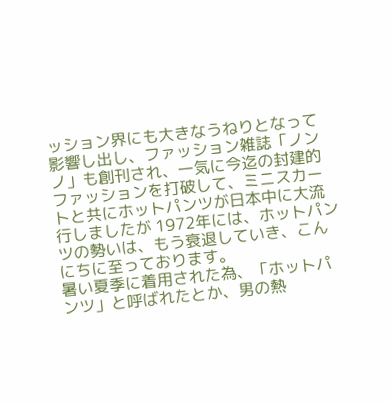ッション界にも大きなうねりとなって影響し出し、ファッション雑誌「ノンノ」も創刊され、一気に今迄の封建的ファッションを打破して、ミニスカートと共にホットパンツが日本中に大流行しましたが 1972年には、ホットパンツの勢いは、もう衰退していき、こんにちに至っております。
暑い夏季に着用された為、「ホットパンツ」と呼ばれたとか、男の熱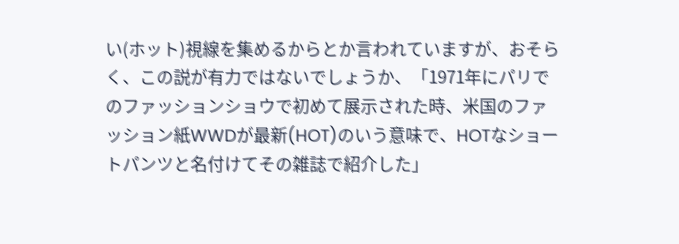い(ホット)視線を集めるからとか言われていますが、おそらく、この説が有力ではないでしょうか、「1971年にパリでのファッションショウで初めて展示された時、米国のファッション紙WWDが最新(HOT)のいう意味で、HOTなショートパンツと名付けてその雑誌で紹介した」